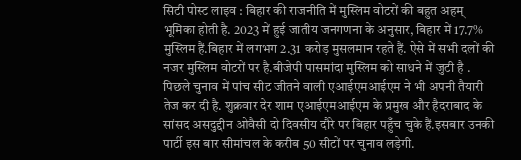सिटी पोस्ट लाइव : बिहार की राजनीति में मुस्लिम वोटरों की बहुत अहम् भूमिका होती है. 2023 में हुई जातीय जनगणना के अनुसार, बिहार में 17.7% मुस्लिम हैं.बिहार में लगभग 2.31 करोड़ मुसलमान रहते हैं. ऐसे में सभी दलों की नजर मुस्लिम वोटरों पर है.बीजेपी पासमांदा मुस्लिम को साधने में जुटी है . पिछले चुनाव में पांच सीट जीतने वाली एआईएमआईएम ने भी अपनी तैयारी तेज कर दी है. शुक्रवार देर शाम एआईएमआईएम के प्रमुख और हैदराबाद के सांसद असदुद्दीन ओवैसी दो दिवसीय दौरे पर बिहार पहुँच चुके हैं.इसबार उनकी पार्टी इस बार सीमांचल के करीब 50 सीटों पर चुनाव लड़ेगी.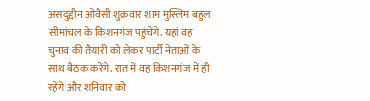असदुद्दीन ओवैसी शुक्रवार शाम मुस्लिम बहुल सीमांचल के किशनगंज पहुंचेंगे. यहां वह चुनाव की तैयारी को लेकर पार्टी नेताओं के साथ बैठक करेंगे. रात में वह किशनगंज में ही रहेंगे और शनिवार को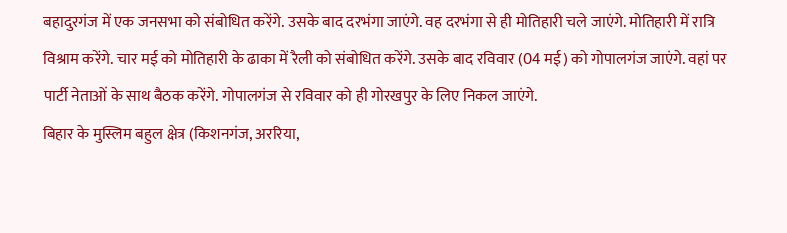बहादुरगंज में एक जनसभा को संबोधित करेंगे. उसके बाद दरभंगा जाएंगे. वह दरभंगा से ही मोतिहारी चले जाएंगे. मोतिहारी में रात्रि विश्राम करेंगे. चार मई को मोतिहारी के ढाका में रैली को संबोधित करेंगे. उसके बाद रविवार (04 मई) को गोपालगंज जाएंगे. वहां पर पार्टी नेताओं के साथ बैठक करेंगे. गोपालगंज से रविवार को ही गोरखपुर के लिए निकल जाएंगे.
बिहार के मुस्लिम बहुल क्षेत्र (किशनगंज, अररिया,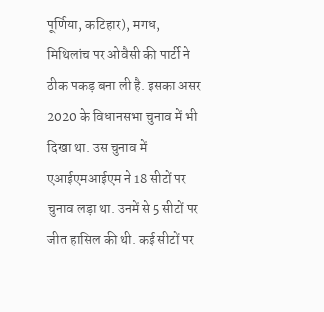पूर्णिया, कटिहार), मगध, मिथिलांच पर ओवैसी की पार्टी ने ठीक पकड़ बना ली है. इसका असर 2020 के विधानसभा चुनाव में भी दिखा था. उस चुनाव में एआईएमआईएम ने 18 सीटों पर चुनाव लड़ा था. उनमें से 5 सीटों पर जीत हासिल की थी. कई सीटों पर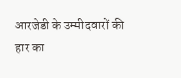आरजेडी के उम्मीदवारों की हार का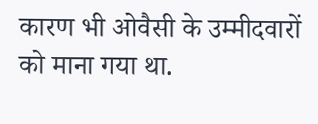कारण भी ओवैसी के उम्मीदवारों को माना गया था.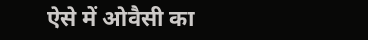ऐसे में ओवैसी का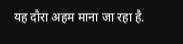यह दौरा अहम माना जा रहा है.